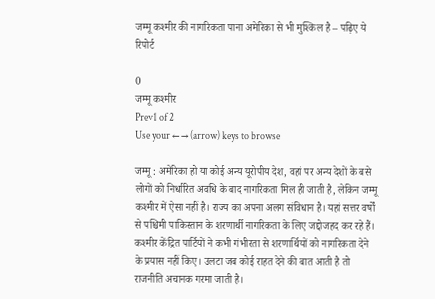जम्मू कश्मीर की नागरिकता पाना अमेरिका से भी मुश्किल है – पढ़िए ये रिपोर्ट

0
जम्मू कश्मीर
Prev1 of 2
Use your ← → (arrow) keys to browse

जम्मू : अमेरिका हो या कोई अन्य यूरोपीय देश, वहां पर अन्य देशों के बसे लोगों को निर्धारित अवधि के बाद नागरिकता मिल ही जाती है, लेकिन जम्मू कश्मीर में ऐसा नहीं है। राज्य का अपना अलग संविधान है। यहां सत्तर वर्षों से पश्चिमी पाकिस्तान के शरणार्थी नागरिकता के लिए जद्दोजहद कर रहे हैं। कश्मीर केंद्रित पार्टियों ने कभी गंभीरता से शरणार्थियों को नागरिकता देने के प्रयास नहीं किए। उलटा जब कोई राहत देने की बात आती है तो राजनीति अचानक गरमा जाती है।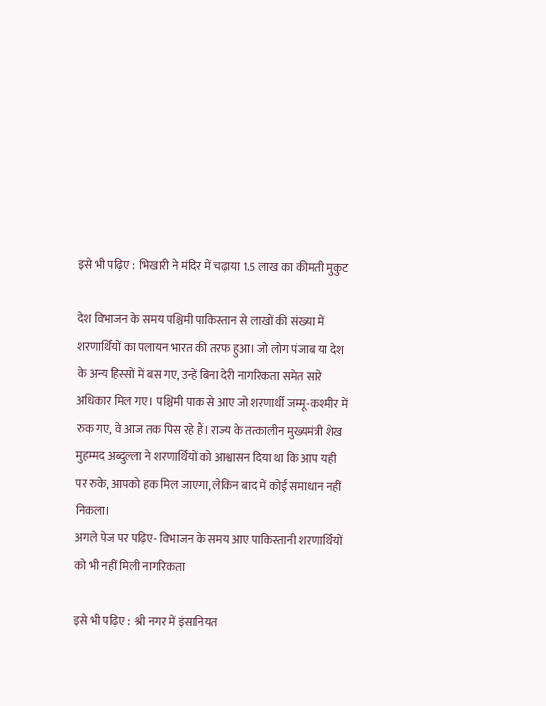इसे भी पढ़िए :  भिखारी ने मंदिर में चढ़ाया 1.5 लाख का कीमती मुकुट

देश विभाजन के समय पश्चिमी पाकिस्तान से लाखों की संख्या में शरणार्थियों का पलायन भारत की तरफ हुआ। जो लोग पंजाब या देश के अन्य हिस्सों में बस गए, उन्हें बिना देरी नागरिकता समेत सारे अधिकार मिल गए। पश्चिमी पाक से आए जो शरणार्थी जम्मू-कश्मीर में रुक गए, वे आज तक पिस रहे हैं। राज्य के तत्कालीन मुख्यमंत्री शेख मुहम्मद अब्दुल्ला ने शरणार्थियों को आश्वासन दिया था कि आप यही पर रुके, आपको हक मिल जाएगा, लेकिन बाद में कोई समाधान नहीं निकला।
अगले पेज पर पढ़िए- विभाजन के समय आए पाकिस्तानी शरणार्थियों को भी नहीं मिली नागरिकता

इसे भी पढ़िए :  श्री नगर में इंसानियत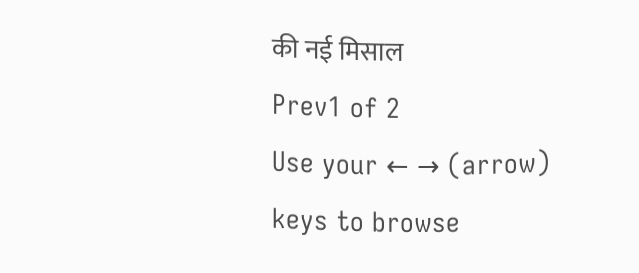की नई मिसाल
Prev1 of 2
Use your ← → (arrow) keys to browse